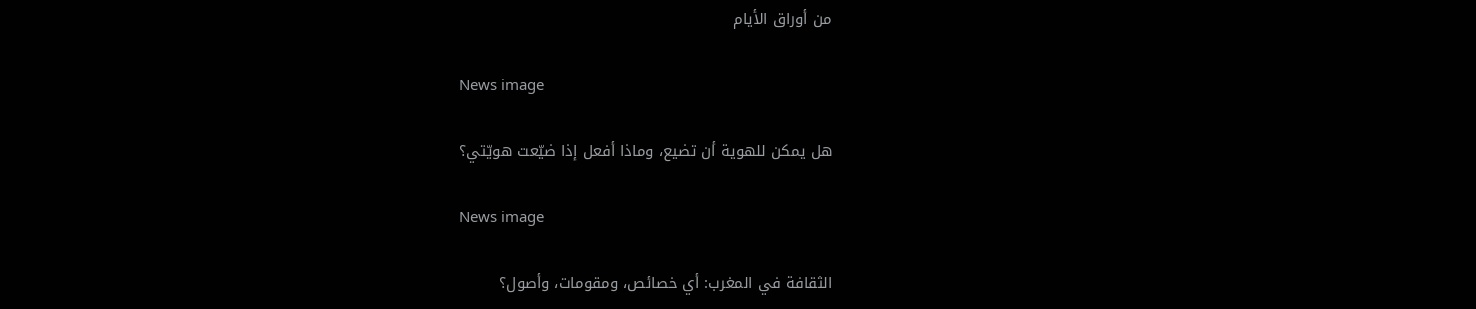من أوراق الأيام

News image

هل يمكن للهوية أن تضيع، وماذا أفعل إذا ضيّعت هويّتي؟

News image

الثقافة في المغرب: أي خصائص، ومقومات، وأصول؟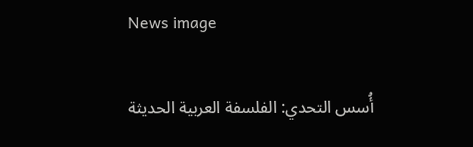News image

أُسس التحدي: الفلسفة العربية الحديثة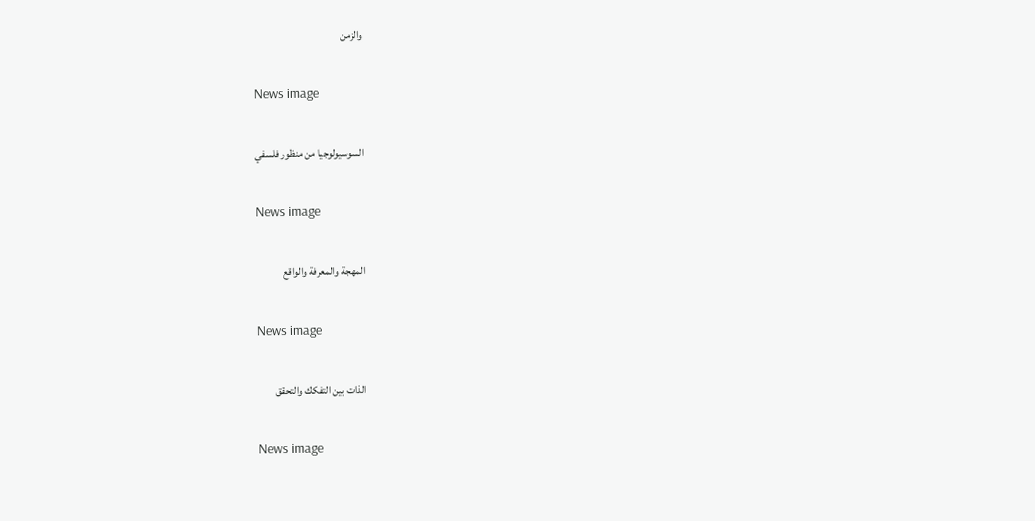والزمن

News image

السوسيولوجيا من منظور فلسفي

News image

المهجة والمعرفة والواقع

News image

الذات بين التفكك والتحقق

News image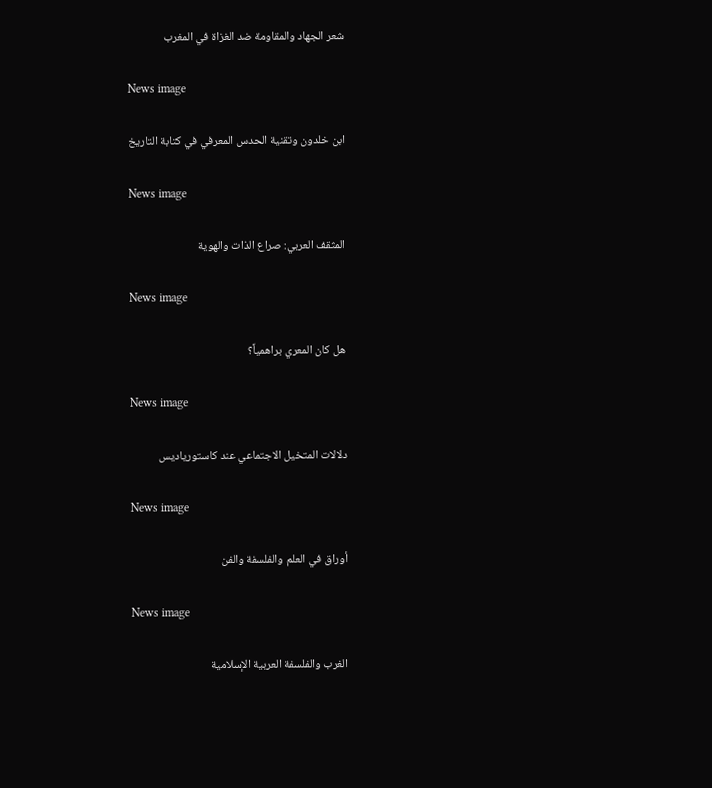شعر الجهاد والمقاومة ضد الغزاة في المغرب

News image

ابن خلدون وتقنية الحدس المعرفي في كتابة التاريخ

News image

المثقف العربي: صراع الذات والهوية

News image

هل كان المعري براهمياً؟

News image

دلالات المتخيل الاجتماعي عند كاستورياديس

News image

أوراق في العلم والفلسفة والفن

News image

الغرب والفلسفة العربية الإسلامية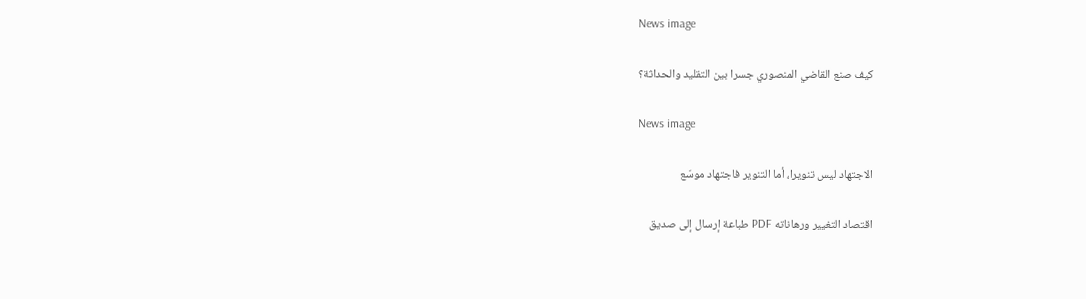News image

كيف صنع القاضي المنصوري جسرا بين التقليد والحداثة؟

News image

الاجتهاد ليس تنويرا، أما التنوير فاجتهاد موسّع

اقتصاد التغيير ورهاناته PDF طباعة إرسال إلى صديق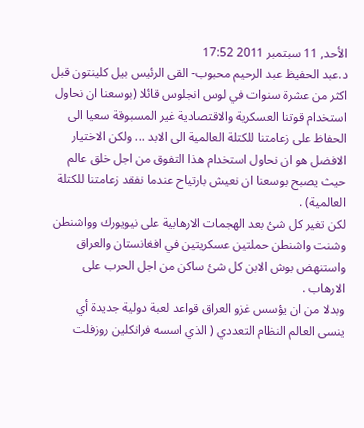الأحد, 11 سبتمبر 2011 17:52
د.عبد الحفيظ عبد الرحيم محبوب- القى الرئيس بيل كلينتون قبل اكثر من عشرة سنوات في لوس انجلوس قائلا (بوسعنا ان نحاول استخدام قوتنا العسكرية والاقتصادية غير المسبوقة سعيا الى الحفاظ على زعامتنا للكتلة العالمية الى الابد ... ولكن الاختيار الافضل هو ان نحاول استخدام هذا التفوق من اجل خلق عالم حيث يصبح بوسعنا ان نعيش بارتياح عندما نفقد زعامتنا للكتلة العالمية) .
لكن تغير كل شئ بعد الهجمات الارهابية على نيويورك وواشنطن وشنت واشنطن حملتين عسكريتين في افغانستان والعراق واستنهض بوش الابن كل شئ ساكن من اجل الحرب على الارهاب .
وبدلا من ان يؤسس غزو العراق قواعد لعبة دولية جديدة أي ينسى العالم النظام التعددي ( الذي اسسه فرانكلين روزفلت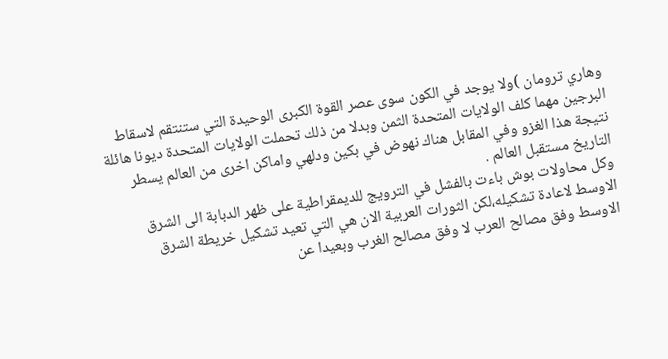وهاري ترومان )ولا يوجد في الكون سوى عصر القوة الكبرى الوحيدة التي ستنتقم لاسقاط البرجين مهما كلف الولايات المتحدة الثمن وبدلا من ذلك تحملت الولايات المتحدة ديونا هائلة نتيجة هذا الغزو وفي المقابل هناك نهوض في بكين ودلهي واماكن اخرى من العالم يسطر التاريخ مستقبل العالم .
وكل محاولات بوش باءت بالفشل في الترويج للديمقراطية على ظهر الدبابة الى الشرق الاوسط لاعادة تشكيله،لكن الثورات العربية الان هي التي تعيد تشكيل خريطة الشرق الاوسط وفق مصالح العرب لا وفق مصالح الغرب وبعيدا عن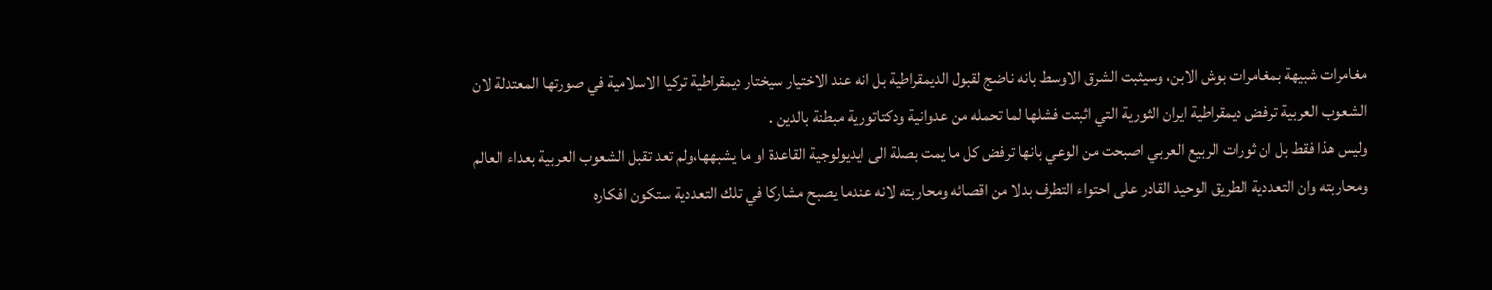مغامرات شبيهة بمغامرات بوش الابن، وسيثبت الشرق الاوسط بانه ناضج لقبول الديمقراطية بل انه عند الاختيار سيختار ديمقراطية تركيا الاسلامية في صورتها المعتدلة لان الشعوب العربية ترفض ديمقراطية ايران الثورية التي اثبتت فشلها لما تحمله من عدوانية ودكتاتورية مبطنة بالدين .
وليس هذا فقط بل ان ثورات الربيع العربي اصبحت من الوعي بانها ترفض كل ما يمت بصلة الى ايديولوجية القاعدة او ما يشبهها،ولم تعد تقبل الشعوب العربية بعداء العالم ومحاربته وان التعددية الطريق الوحيد القادر على احتواء التطرف بدلا من اقصائه ومحاربته لانه عندما يصبح مشاركا في تلك التعددية ستكون افكاره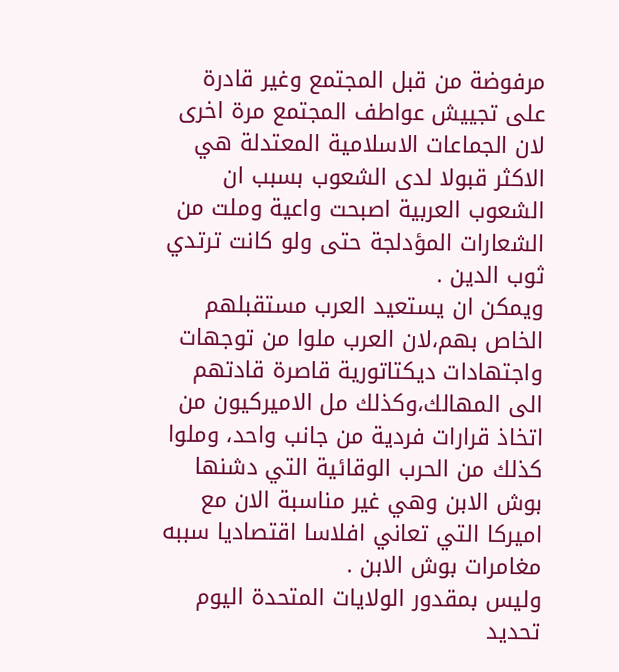مرفوضة من قبل المجتمع وغير قادرة على تجييش عواطف المجتمع مرة اخرى لان الجماعات الاسلامية المعتدلة هي الاكثر قبولا لدى الشعوب بسبب ان الشعوب العربية اصبحت واعية وملت من الشعارات المؤدلجة حتى ولو كانت ترتدي ثوب الدين .
ويمكن ان يستعيد العرب مستقبلهم الخاص بهم،لان العرب ملوا من توجهات واجتهادات ديكتاتورية قاصرة قادتهم الى المهالك،وكذلك مل الاميركيون من اتخاذ قرارات فردية من جانب واحد، وملوا كذلك من الحرب الوقائية التي دشنها بوش الابن وهي غير مناسبة الان مع اميركا التي تعاني افلاسا اقتصاديا سببه مغامرات بوش الابن .
وليس بمقدور الولايات المتحدة اليوم تحديد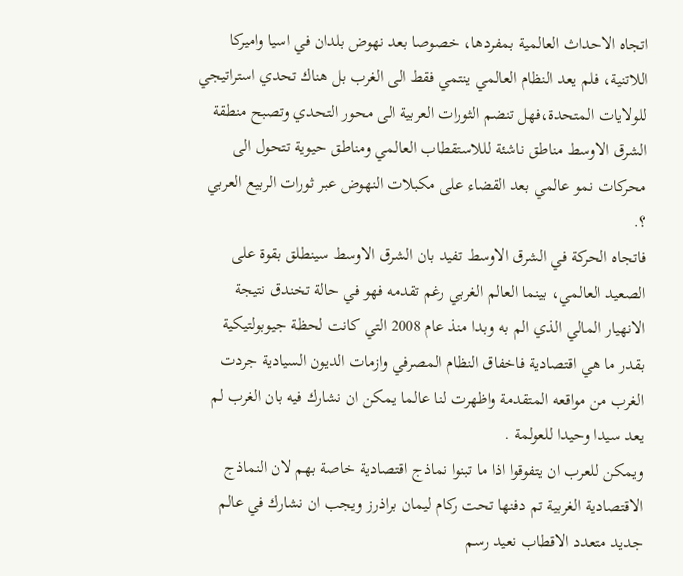اتجاه الاحداث العالمية بمفردها، خصوصا بعد نهوض بلدان في اسيا واميركا اللاتنية، فلم يعد النظام العالمي ينتمي فقط الى الغرب بل هناك تحدي استراتيجي للولايات المتحدة،فهل تنضم الثورات العربية الى محور التحدي وتصبح منطقة الشرق الاوسط مناطق ناشئة لللاستقطاب العالمي ومناطق حيوية تتحول الى محركات نمو عالمي بعد القضاء على مكبلات النهوض عبر ثورات الربيع العربي ؟.
فاتجاه الحركة في الشرق الاوسط تفيد بان الشرق الاوسط سينطلق بقوة على الصعيد العالمي، بينما العالم الغربي رغم تقدمه فهو في حالة تخندق نتيجة الانهيار المالي الذي الم به وبدا منذ عام 2008 التي كانت لحظة جيوبولتيكية بقدر ما هي اقتصادية فاخفاق النظام المصرفي وازمات الديون السيادية جردت الغرب من مواقعه المتقدمة واظهرت لنا عالما يمكن ان نشارك فيه بان الغرب لم يعد سيدا وحيدا للعولمة .
ويمكن للعرب ان يتفوقوا اذا ما تبنوا نماذج اقتصادية خاصة بهم لان النماذج الاقتصادية الغربية تم دفنها تحت ركام ليمان براذرز ويجب ان نشارك في عالم جديد متعدد الاقطاب نعيد رسم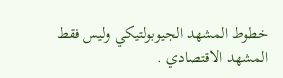خطوط المشهد الجيوبولتيكي وليس فقط المشهد الاقتصادي .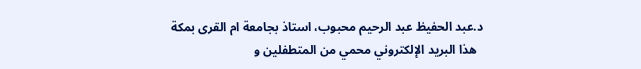د.عبد الحفيظ عبد الرحيم محبوب، استاذ بجامعة ام القرى بمكة
  هذا البريد الإلكتروني محمي من المتطفلين و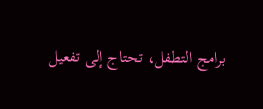برامج التطفل، تحتاج إلى تفعيل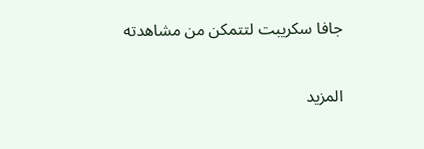جافا سكريبت لتتمكن من مشاهدته


المزيد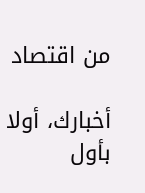من اقتصاد

أخبارك، أولا بأول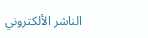الناشر الألكتروني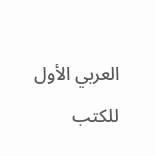العربي الأول للكتب